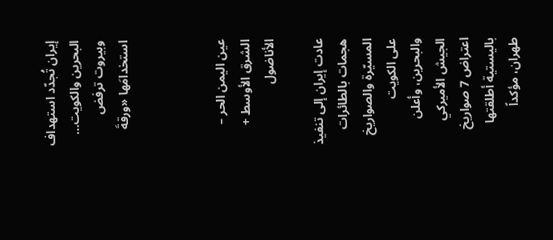إيران تُجدّد استهداف البحرين والكويت… وبيروت ترفض استخدامَها «ورقةَ



عين اليمن الحر – الشرق الأوسط + الأناضول

عادت إيران إلى تنفيذ هجمات بالطائرات المسيّرة والصواريخ على الكويت والبحرين، وأعلن الجيش الأميركي اعتراض 7 صواريخ باليستية أطلقتها طهران، مؤكداً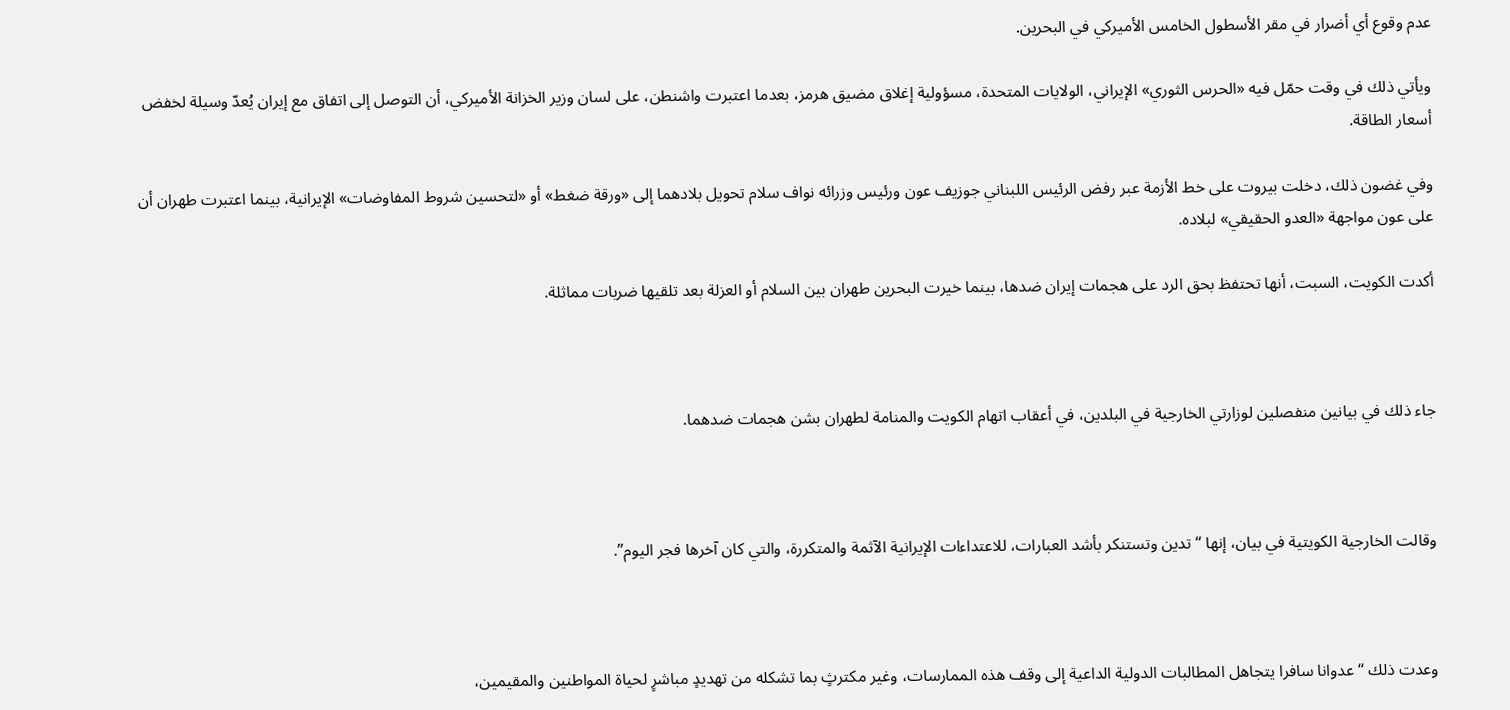عدم وقوع أي أضرار في مقر الأسطول الخامس الأميركي في البحرين.

ويأتي ذلك في وقت حمّل فيه «الحرس الثوري» الإيراني، الولايات المتحدة، مسؤولية إغلاق مضيق هرمز، بعدما اعتبرت واشنطن، على لسان وزير الخزانة الأميركي، أن التوصل إلى اتفاق مع إيران يُعدّ وسيلة لخفض أسعار الطاقة.

وفي غضون ذلك، دخلت بيروت على خط الأزمة عبر رفض الرئيس اللبناني جوزيف عون ورئيس وزرائه نواف سلام تحويل بلادهما إلى «ورقة ضغط» أو «لتحسين شروط المفاوضات» الإيرانية، بينما اعتبرت طهران أن على عون مواجهة «العدو الحقيقي» لبلاده.

أكدت الكويت، السبت، أنها تحتفظ بحق الرد على هجمات إيران ضدها، بينما خيرت البحرين طهران بين السلام أو العزلة بعد تلقيها ضربات مماثلة.



جاء ذلك في بيانين منفصلين لوزارتي الخارجية في البلدين، في أعقاب اتهام الكويت والمنامة لطهران بشن هجمات ضدهما.



وقالت الخارجية الكويتية في بيان، إنها “تدين وتستنكر بأشد العبارات، للاعتداءات الإيرانية الآثمة والمتكررة، والتي كان آخرها فجر اليوم”.



وعدت ذلك “عدوانا سافرا يتجاهل المطالبات الدولية الداعية إلى وقف هذه الممارسات، وغير مكترثٍ بما تشكله من تهديدٍ مباشرٍ لحياة المواطنين والمقيمين،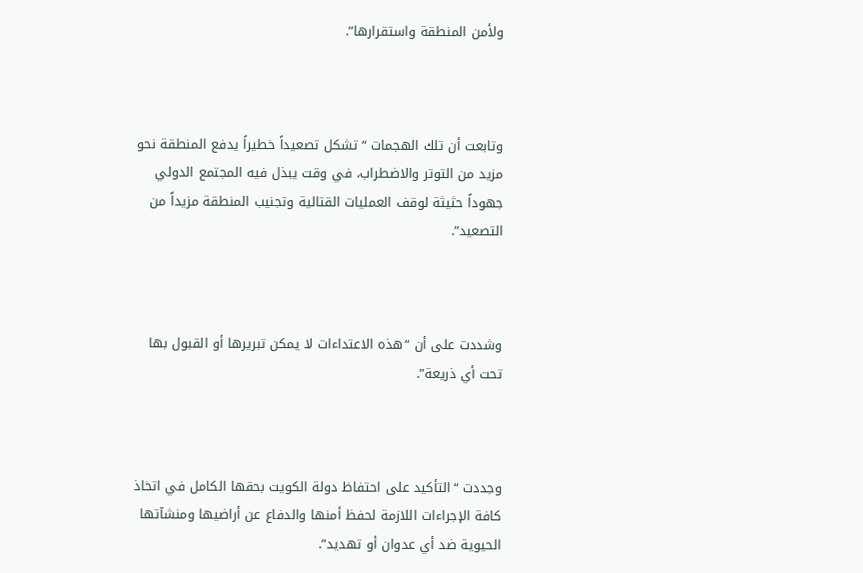ولأمن المنطقة واستقرارها”.



وتابعت أن تلك الهجمات “تشكل تصعيداً خطيراً يدفع المنطقة نحو مزيد من التوتر والاضطراب، في وقت يبذل فيه المجتمع الدولي جهوداً حثيثة لوقف العمليات القتالية وتجنيب المنطقة مزيداً من التصعيد”.



وشددت على أن “هذه الاعتداءات لا يمكن تبريرها أو القبول بها تحت أي ذريعة”.



وجددت “التأكيد على احتفاظ دولة الكويت بحقها الكامل في اتخاذ كافة الإجراءات اللازمة لحفظ أمنها والدفاع عن أراضيها ومنشآتها الحيوية ضد أي عدوان أو تهديد”.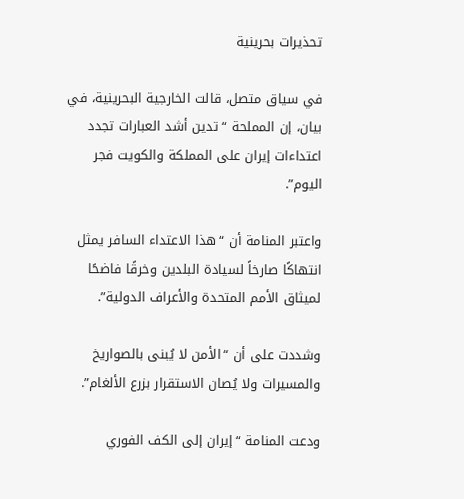تحذيرات بحرينية

في سياق متصل، قالت الخارجية البحرينية، في بيان، إن المملحة “تدين أشد العبارات تجدد اعتداءات إيران على المملكة والكويت فجر اليوم”.

واعتبر المنامة أن “هذا الاعتداء السافر يمثل انتهاكًا صارخاً لسيادة البلدين وخرقًا فاضحًا لميثاق الأمم المتحدة والأعراف الدولية”.

وشددت على أن “الأمن لا يُبنى بالصواريخ والمسيرات ولا يُصان الاستقرار بزرع الألغام”.

ودعت المنامة “إيران إلى الكف الفوري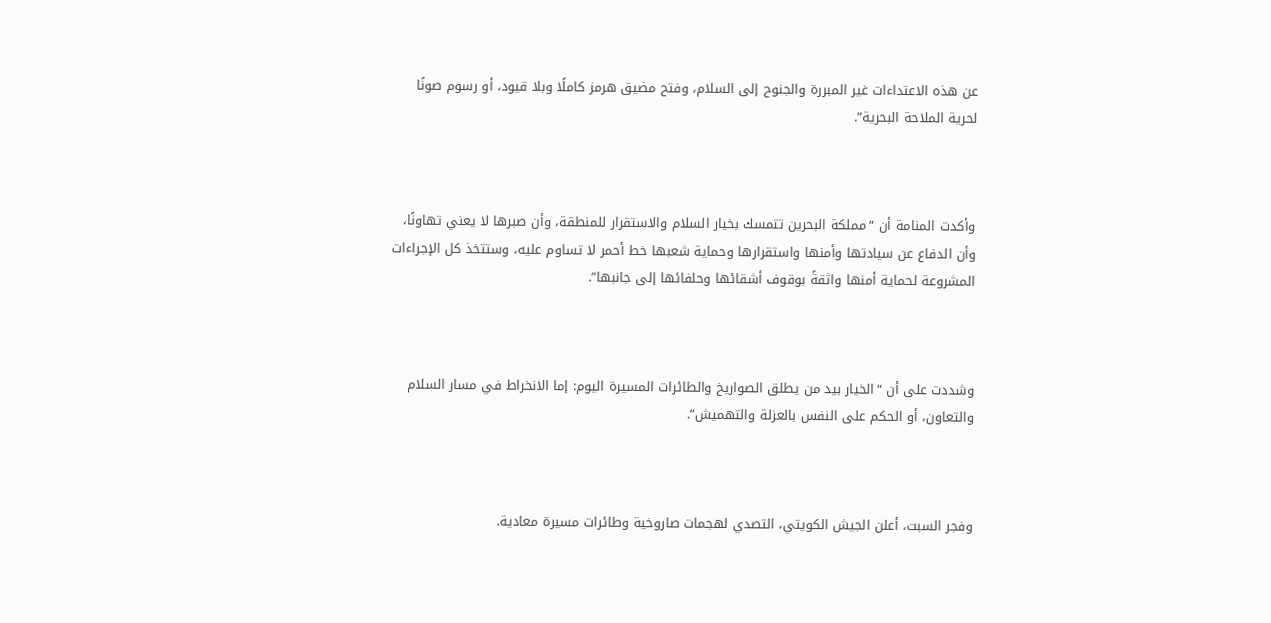عن هذه الاعتداءات غير المبررة والجنوح إلى السلام، وفتح مضيق هرمز كاملًا وبلا قيود، أو رسوم صونًا لحرية الملاحة البحرية”.



وأكدت المنامة أن “مملكة البحرين تتمسك بخيار السلام والاستقرار للمنطقة، وأن صبرها لا يعني تهاونًا، وأن الدفاع عن سيادتها وأمنها واستقرارها وحماية شعبها خط أحمر لا تساوم عليه، وستتخذ كل الإجراءات المشروعة لحماية أمنها واثقةً بوقوف أشقائها وحلفائها إلى جانبها”.



وشددت على أن “الخيار بيد من يطلق الصواريخ والطائرات المسيرة اليوم: إما الانخراط في مسار السلام والتعاون، أو الحكم على النفس بالعزلة والتهميش”.



وفجر السبت، أعلن الجيش الكويتي، التصدي لهجمات صاروخية وطائرات مسيرة معادية.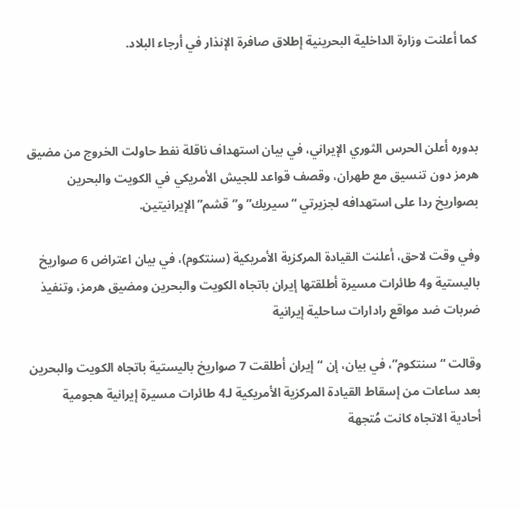كما أعلنت وزارة الداخلية البحرينية إطلاق صافرة الإنذار في أرجاء البلاد.



بدوره أعلن الحرس الثوري الإيراني، في بيان استهداف ناقلة نفط حاولت الخروج من مضيق هرمز دون تنسيق مع طهران، وقصف قواعد للجيش الأمريكي في الكويت والبحرين بصواريخ ردا على استهدافه لجزيرتي “سيريك” و”قشم” الإيرانيتين.

وفي وقت لاحق، أعلنت القيادة المركزية الأمريكية (سنتكوم)، في بيان اعتراض 6 صواريخ باليستية و4 طائرات مسيرة أطلقتها إيران باتجاه الكويت والبحرين ومضيق هرمز، وتنفيذ ضربات ضد مواقع رادارات ساحلية إيرانية

وقالت “سنتكوم”، في بيان، إن “إيران أطلقت 7 صواريخ باليستية باتجاه الكويت والبحرين بعد ساعات من إسقاط القيادة المركزية الأمريكية لـ4 طائرات مسيرة إيرانية هجومية أحادية الاتجاه كانت مُتجهة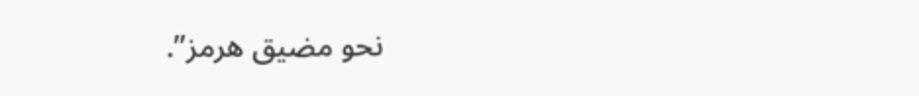نحو مضيق هرمز”.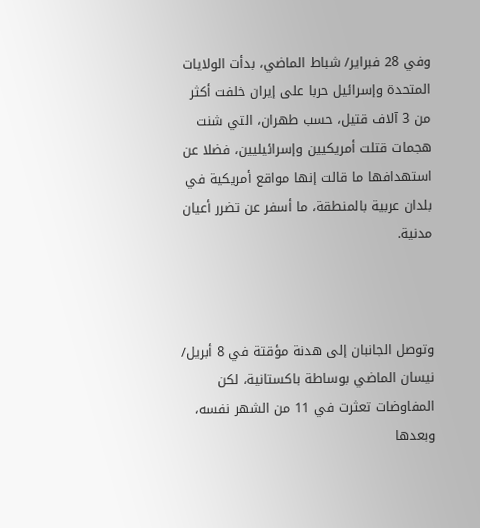وفي 28 فبراير/ شباط الماضي، بدأت الولايات المتحدة وإسرائيل حربا على إيران خلفت أكثر من 3 آلاف قتيل، حسب طهران، التي شنت هجمات قتلت أمريكيين وإسرائيليين، فضلا عن استهدافها ما قالت إنها مواقع أمريكية في بلدان عربية بالمنطقة، ما أسفر عن تضرر أعيان مدنية.



وتوصل الجانبان إلى هدنة مؤقتة في 8 أبريل/ نيسان الماضي بوساطة باكستانية، لكن المفاوضات تعثرت في 11 من الشهر نفسه، وبعدها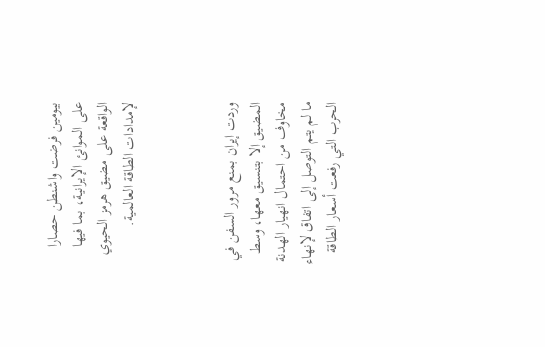بيومين فرضت واشنطن حصارا على الموانئ الإيرانية، بما فيها الواقعة على مضيق هرمز الحيوي لإمدادات الطاقة العالمية.



وردت إيران بمنع مرور السفن في المضيق إلا بتنسيق معها، وسط مخاوف من احتمال انهيار الهدنة ما لم يتم التوصل إلى اتفاق لإنهاء الحرب التي رفعت أسعار الطاقة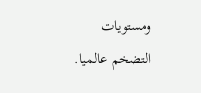ومستويات التضخم عالميا.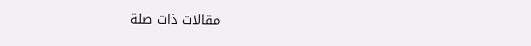مقالات ذات صلة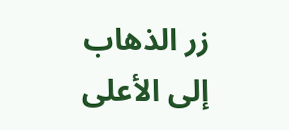زر الذهاب إلى الأعلى